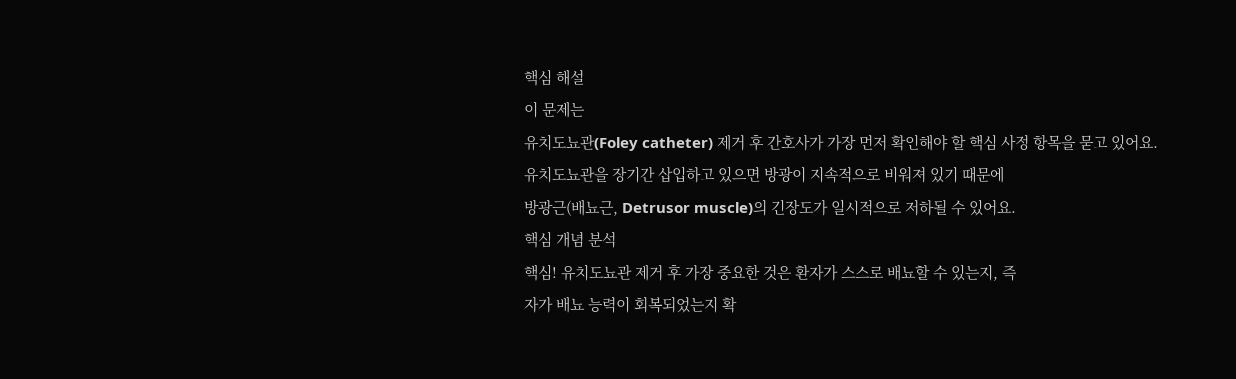핵심 해설
이 문제는
유치도뇨관(Foley catheter) 제거 후 간호사가 가장 먼저 확인해야 할 핵심 사정 항목을 묻고 있어요. 유치도뇨관을 장기간 삽입하고 있으면 방광이 지속적으로 비워져 있기 때문에
방광근(배뇨근, Detrusor muscle)의 긴장도가 일시적으로 저하될 수 있어요.
핵심 개념 분석
핵심! 유치도뇨관 제거 후 가장 중요한 것은 환자가 스스로 배뇨할 수 있는지, 즉
자가 배뇨 능력이 회복되었는지 확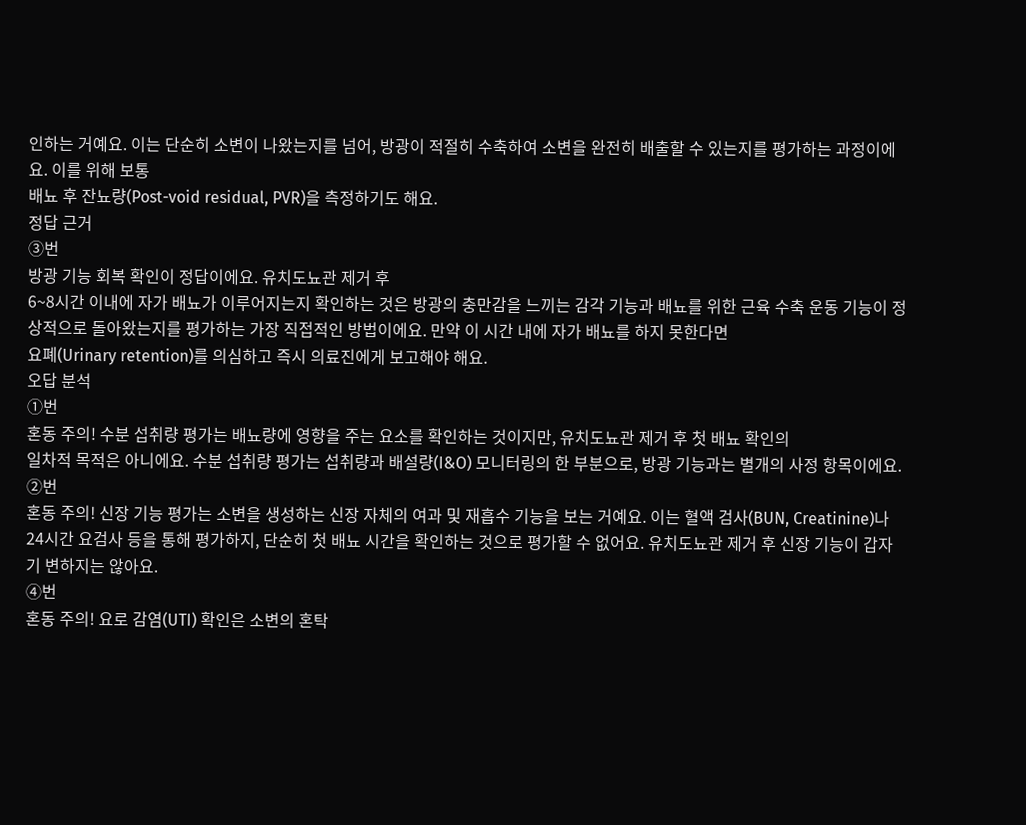인하는 거예요. 이는 단순히 소변이 나왔는지를 넘어, 방광이 적절히 수축하여 소변을 완전히 배출할 수 있는지를 평가하는 과정이에요. 이를 위해 보통
배뇨 후 잔뇨량(Post-void residual, PVR)을 측정하기도 해요.
정답 근거
③번
방광 기능 회복 확인이 정답이에요. 유치도뇨관 제거 후
6~8시간 이내에 자가 배뇨가 이루어지는지 확인하는 것은 방광의 충만감을 느끼는 감각 기능과 배뇨를 위한 근육 수축 운동 기능이 정상적으로 돌아왔는지를 평가하는 가장 직접적인 방법이에요. 만약 이 시간 내에 자가 배뇨를 하지 못한다면
요폐(Urinary retention)를 의심하고 즉시 의료진에게 보고해야 해요.
오답 분석
①번
혼동 주의! 수분 섭취량 평가는 배뇨량에 영향을 주는 요소를 확인하는 것이지만, 유치도뇨관 제거 후 첫 배뇨 확인의
일차적 목적은 아니에요. 수분 섭취량 평가는 섭취량과 배설량(I&O) 모니터링의 한 부분으로, 방광 기능과는 별개의 사정 항목이에요.
②번
혼동 주의! 신장 기능 평가는 소변을 생성하는 신장 자체의 여과 및 재흡수 기능을 보는 거예요. 이는 혈액 검사(BUN, Creatinine)나 24시간 요검사 등을 통해 평가하지, 단순히 첫 배뇨 시간을 확인하는 것으로 평가할 수 없어요. 유치도뇨관 제거 후 신장 기능이 갑자기 변하지는 않아요.
④번
혼동 주의! 요로 감염(UTI) 확인은 소변의 혼탁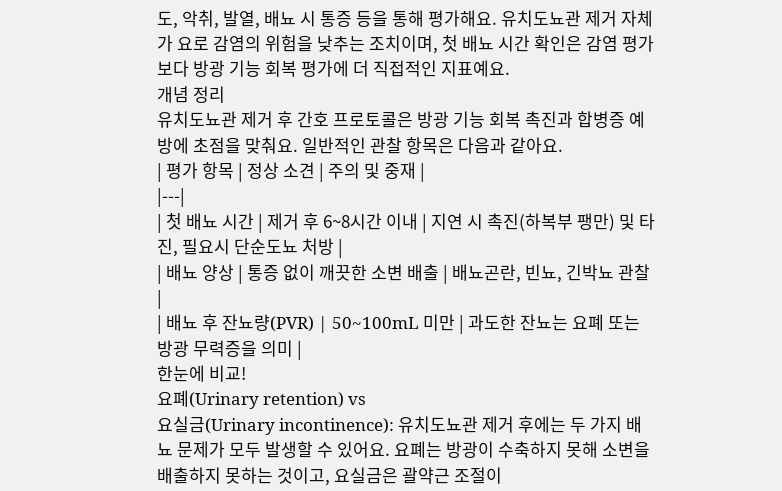도, 악취, 발열, 배뇨 시 통증 등을 통해 평가해요. 유치도뇨관 제거 자체가 요로 감염의 위험을 낮추는 조치이며, 첫 배뇨 시간 확인은 감염 평가보다 방광 기능 회복 평가에 더 직접적인 지표예요.
개념 정리
유치도뇨관 제거 후 간호 프로토콜은 방광 기능 회복 촉진과 합병증 예방에 초점을 맞춰요. 일반적인 관찰 항목은 다음과 같아요.
| 평가 항목 | 정상 소견 | 주의 및 중재 |
|---|
| 첫 배뇨 시간 | 제거 후 6~8시간 이내 | 지연 시 촉진(하복부 팽만) 및 타진, 필요시 단순도뇨 처방 |
| 배뇨 양상 | 통증 없이 깨끗한 소변 배출 | 배뇨곤란, 빈뇨, 긴박뇨 관찰 |
| 배뇨 후 잔뇨량(PVR) | 50~100mL 미만 | 과도한 잔뇨는 요폐 또는 방광 무력증을 의미 |
한눈에 비교!
요폐(Urinary retention) vs
요실금(Urinary incontinence): 유치도뇨관 제거 후에는 두 가지 배뇨 문제가 모두 발생할 수 있어요. 요폐는 방광이 수축하지 못해 소변을 배출하지 못하는 것이고, 요실금은 괄약근 조절이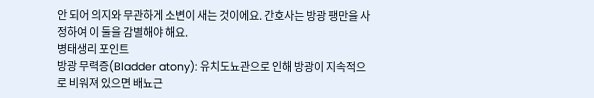안 되어 의지와 무관하게 소변이 새는 것이에요. 간호사는 방광 팽만을 사정하여 이 둘을 감별해야 해요.
병태생리 포인트
방광 무력증(Bladder atony): 유치도뇨관으로 인해 방광이 지속적으로 비워져 있으면 배뇨근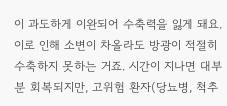이 과도하게 이완되어 수축력을 잃게 돼요. 이로 인해 소변이 차올라도 방광이 적절히 수축하지 못하는 거죠. 시간이 지나면 대부분 회복되지만, 고위험 환자(당뇨병, 척추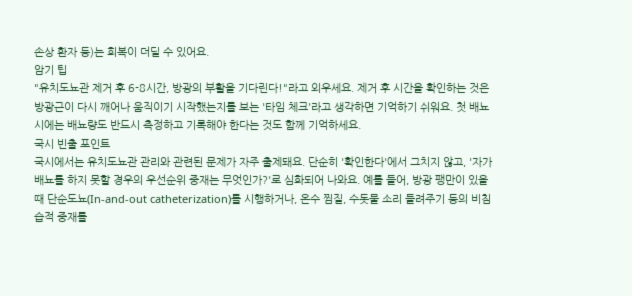손상 환자 등)는 회복이 더딜 수 있어요.
암기 팁
"유치도뇨관 제거 후 6-8시간, 방광의 부활을 기다린다!"라고 외우세요. 제거 후 시간을 확인하는 것은 방광근이 다시 깨어나 움직이기 시작했는지를 보는 '타임 체크'라고 생각하면 기억하기 쉬워요. 첫 배뇨 시에는 배뇨량도 반드시 측정하고 기록해야 한다는 것도 함께 기억하세요.
국시 빈출 포인트
국시에서는 유치도뇨관 관리와 관련된 문제가 자주 출제돼요. 단순히 '확인한다'에서 그치지 않고, '자가 배뇨를 하지 못할 경우의 우선순위 중재는 무엇인가?'로 심화되어 나와요. 예를 들어, 방광 팽만이 있을 때 단순도뇨(In-and-out catheterization)를 시행하거나, 온수 찜질, 수돗물 소리 들려주기 등의 비침습적 중재를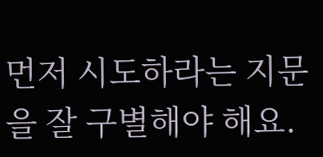먼저 시도하라는 지문을 잘 구별해야 해요.